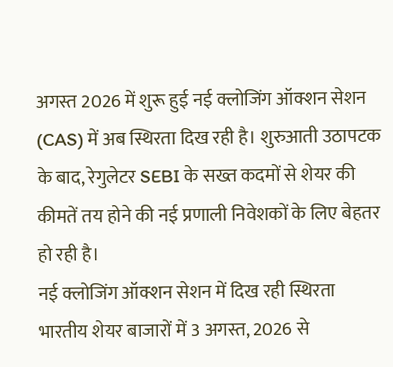अगस्त 2026 में शुरू हुई नई क्लोजिंग ऑक्शन सेशन (CAS) में अब स्थिरता दिख रही है। शुरुआती उठापटक के बाद, रेगुलेटर SEBI के सख्त कदमों से शेयर की कीमतें तय होने की नई प्रणाली निवेशकों के लिए बेहतर हो रही है।
नई क्लोजिंग ऑक्शन सेशन में दिख रही स्थिरता
भारतीय शेयर बाजारों में 3 अगस्त, 2026 से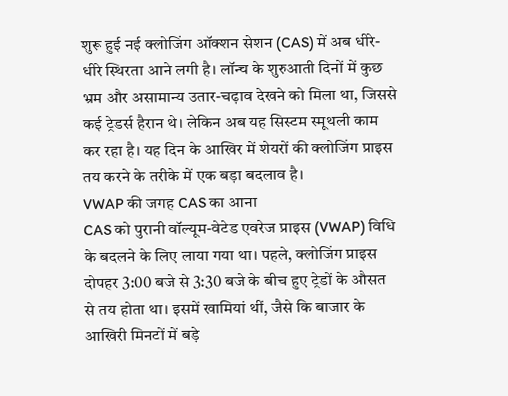शुरू हुई नई क्लोजिंग ऑक्शन सेशन (CAS) में अब धीरे-धीरे स्थिरता आने लगी है। लॉन्च के शुरुआती दिनों में कुछ भ्रम और असामान्य उतार-चढ़ाव देखने को मिला था, जिससे कई ट्रेडर्स हैरान थे। लेकिन अब यह सिस्टम स्मूथली काम कर रहा है। यह दिन के आखिर में शेयरों की क्लोजिंग प्राइस तय करने के तरीके में एक बड़ा बदलाव है।
VWAP की जगह CAS का आना
CAS को पुरानी वॉल्यूम-वेटेड एवरेज प्राइस (VWAP) विधि के बदलने के लिए लाया गया था। पहले, क्लोजिंग प्राइस दोपहर 3:00 बजे से 3:30 बजे के बीच हुए ट्रेडों के औसत से तय होता था। इसमें खामियां थीं, जैसे कि बाजार के आखिरी मिनटों में बड़े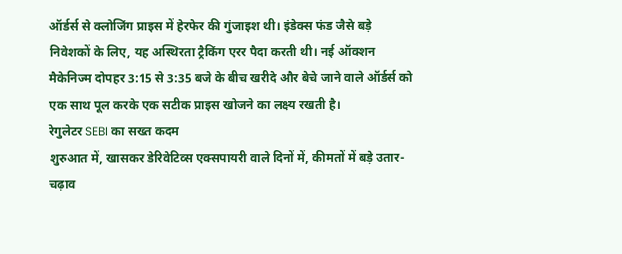ऑर्डर्स से क्लोजिंग प्राइस में हेरफेर की गुंजाइश थी। इंडेक्स फंड जैसे बड़े निवेशकों के लिए, यह अस्थिरता ट्रैकिंग एरर पैदा करती थी। नई ऑक्शन मैकेनिज्म दोपहर 3:15 से 3:35 बजे के बीच खरीदे और बेचे जाने वाले ऑर्डर्स को एक साथ पूल करके एक सटीक प्राइस खोजने का लक्ष्य रखती है।
रेगुलेटर SEBI का सख्त कदम
शुरुआत में, खासकर डेरिवेटिव्स एक्सपायरी वाले दिनों में, कीमतों में बड़े उतार-चढ़ाव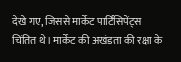देखे गए, जिससे मार्केट पार्टिसिपेंट्स चिंतित थे। मार्केट की अखंडता की रक्षा के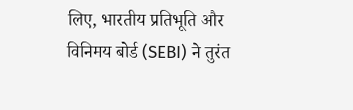लिए, भारतीय प्रतिभूति और विनिमय बोर्ड (SEBI) ने तुरंत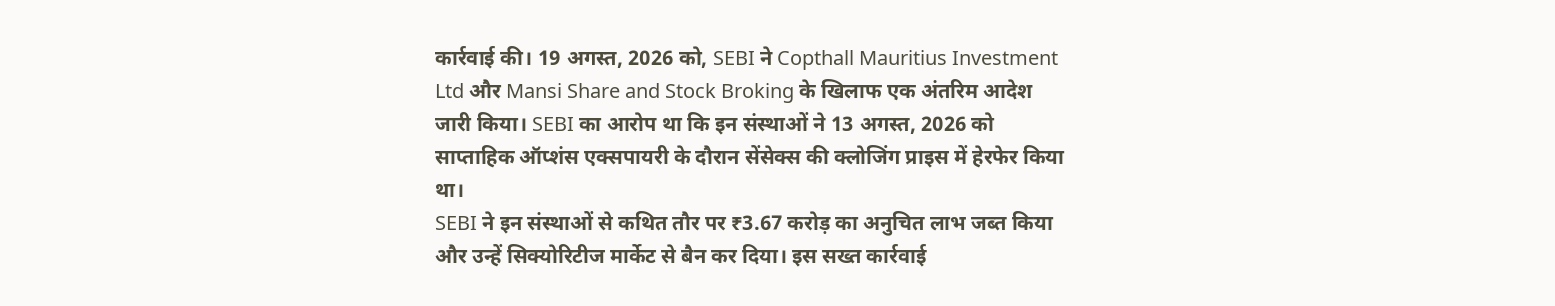कार्रवाई की। 19 अगस्त, 2026 को, SEBI ने Copthall Mauritius Investment Ltd और Mansi Share and Stock Broking के खिलाफ एक अंतरिम आदेश जारी किया। SEBI का आरोप था कि इन संस्थाओं ने 13 अगस्त, 2026 को साप्ताहिक ऑप्शंस एक्सपायरी के दौरान सेंसेक्स की क्लोजिंग प्राइस में हेरफेर किया था।
SEBI ने इन संस्थाओं से कथित तौर पर ₹3.67 करोड़ का अनुचित लाभ जब्त किया और उन्हें सिक्योरिटीज मार्केट से बैन कर दिया। इस सख्त कार्रवाई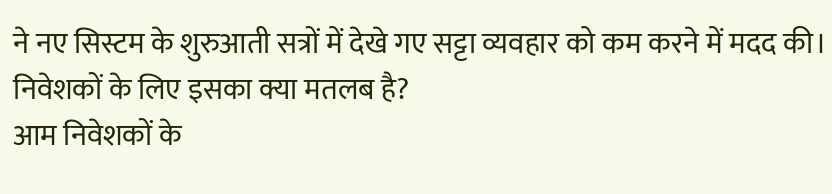ने नए सिस्टम के शुरुआती सत्रों में देखे गए सट्टा व्यवहार को कम करने में मदद की।
निवेशकों के लिए इसका क्या मतलब है?
आम निवेशकों के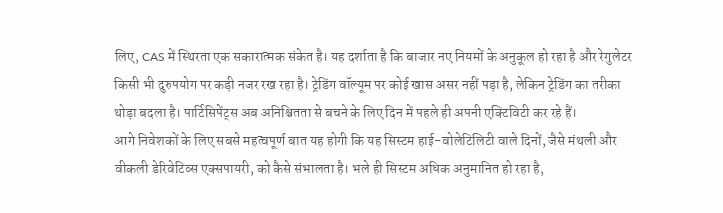लिए, CAS में स्थिरता एक सकारात्मक संकेत है। यह दर्शाता है कि बाजार नए नियमों के अनुकूल हो रहा है और रेगुलेटर किसी भी दुरुपयोग पर कड़ी नजर रख रहा है। ट्रेडिंग वॉल्यूम पर कोई खास असर नहीं पड़ा है, लेकिन ट्रेडिंग का तरीका थोड़ा बदला है। पार्टिसिपेंट्स अब अनिश्चितता से बचने के लिए दिन में पहले ही अपनी एक्टिविटी कर रहे हैं।
आगे निवेशकों के लिए सबसे महत्वपूर्ण बात यह होगी कि यह सिस्टम हाई-वोलेटिलिटी वाले दिनों, जैसे मंथली और वीकली डेरिवेटिव्स एक्सपायरी, को कैसे संभालता है। भले ही सिस्टम अधिक अनुमानित हो रहा है,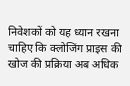निवेशकों को यह ध्यान रखना चाहिए कि क्लोजिंग प्राइस की खोज की प्रक्रिया अब अधिक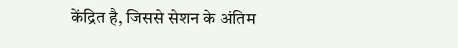केंद्रित है, जिससे सेशन के अंतिम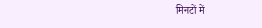मिनटों में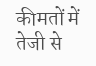कीमतों में तेजी से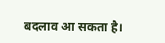बदलाव आ सकता है।